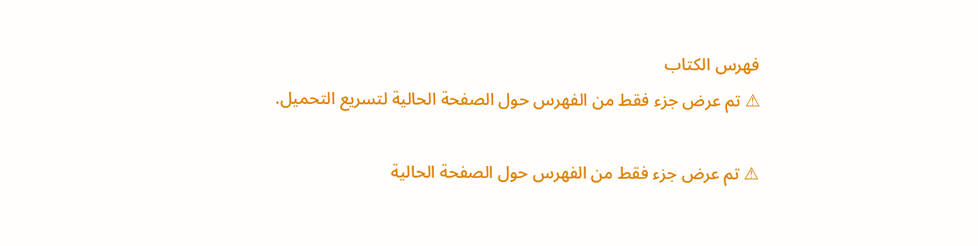فهرس الكتاب
⚠ تم عرض جزء فقط من الفهرس حول الصفحة الحالية لتسريع التحميل.

⚠ تم عرض جزء فقط من الفهرس حول الصفحة الحالية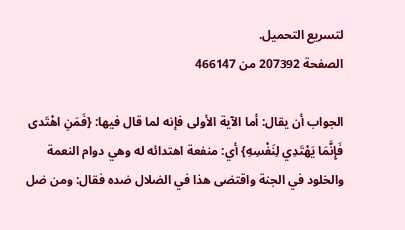لتسريع التحميل.
الصفحة 207392 من 466147

الجواب أن يقال: أما الآية الأولى فإنه لما قال فيها: {فَمَنِ اهْتَدى فَإِنَّمَا يَهْتَدِي لِنَفْسِهِ} أي: منفعة اهتدائه له وهي دوام النعمة والخلود في الجنة واقتضى هذا في الضلال ضده فقال: ومن ضل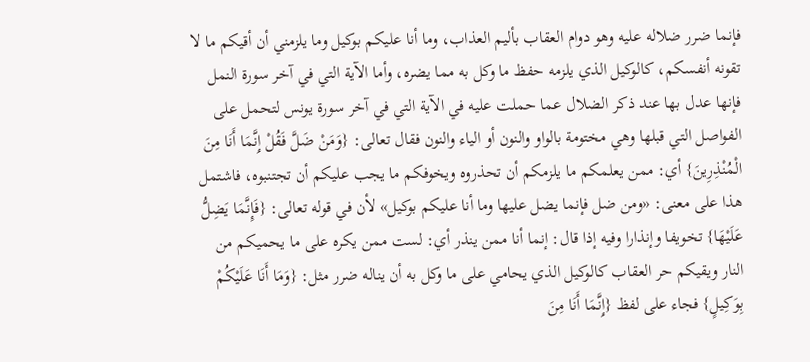فإنما ضرر ضلاله عليه وهو دوام العقاب بأليم العذاب، وما أنا عليكم بوكيل وما يلزمني أن أقيكم ما لا تقونه أنفسكم، كالوكيل الذي يلزمه حفظ ما وكل به مما يضره، وأما الآية التي في آخر سورة النمل فإنها عدل بها عند ذكر الضلال عما حملت عليه في الآية التي في آخر سورة يونس لتحمل على الفواصل التي قبلها وهي مختومة بالواو والنون أو الياء والنون فقال تعالى: {وَمَنْ ضَلَّ فَقُلْ إِنَّمَا أَنَا مِنَ الْمُنْذِرِينَ} أي: ممن يعلمكم ما يلزمكم أن تحذروه ويخوفكم ما يجب عليكم أن تجتنبوه، فاشتمل هذا على معنى: «ومن ضل فإنما يضل عليها وما أنا عليكم بوكيل» لأن في قوله تعالى: {فَإِنَّمَا يَضِلُّ عَلَيْهَا} تخويفا وإنذارا وفيه إذا قال: إنما أنا ممن ينذر أي: لست ممن يكره على ما يحميكم من النار ويقيكم حر العقاب كالوكيل الذي يحامي على ما وكل به أن يناله ضرر مثل: {وَمَا أَنَا عَلَيْكُمْ بِوَكِيلٍ} فجاء على لفظ {إِنَّمَا أَنَا مِنَ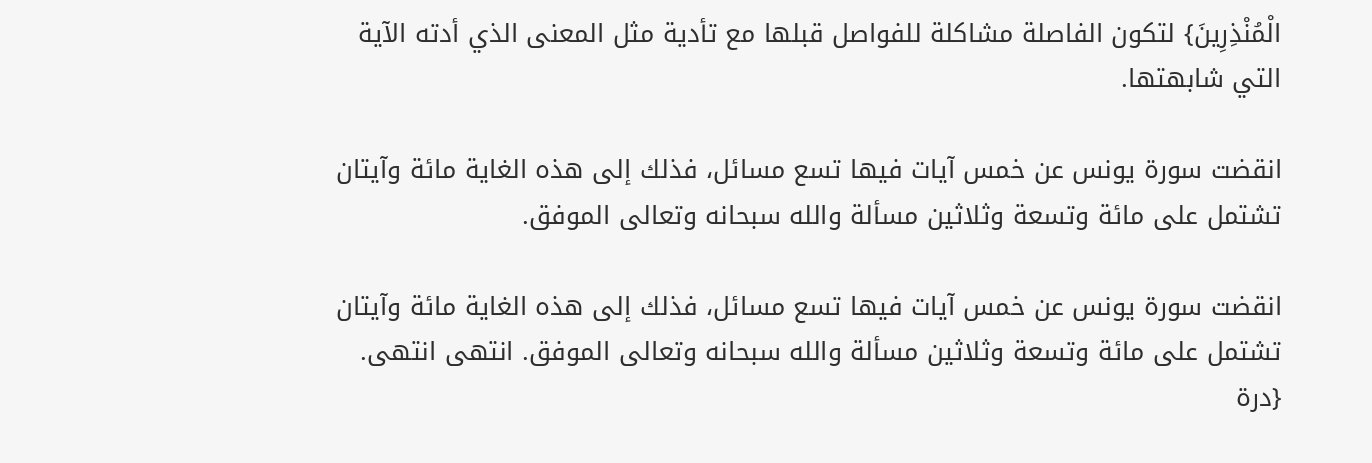الْمُنْذِرِينَ} لتكون الفاصلة مشاكلة للفواصل قبلها مع تأدية مثل المعنى الذي أدته الآية التي شابهتها.

انقضت سورة يونس عن خمس آيات فيها تسع مسائل، فذلك إلى هذه الغاية مائة وآيتان تشتمل على مائة وتسعة وثلاثين مسألة والله سبحانه وتعالى الموفق.

انقضت سورة يونس عن خمس آيات فيها تسع مسائل، فذلك إلى هذه الغاية مائة وآيتان تشتمل على مائة وتسعة وثلاثين مسألة والله سبحانه وتعالى الموفق. انتهى انتهى. {درة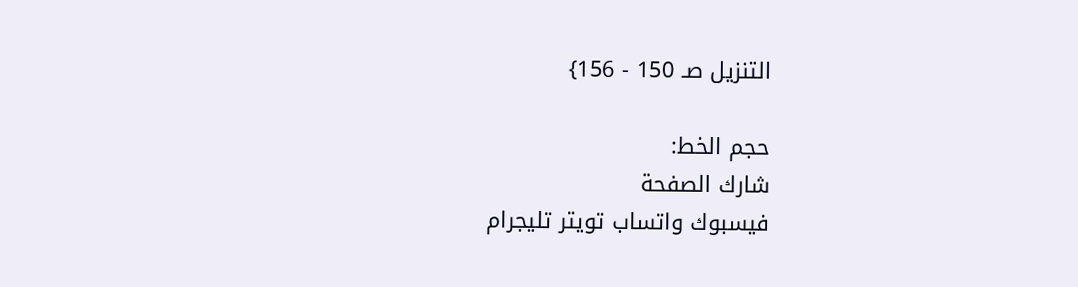التنزيل صـ 150 - 156}

حجم الخط:
شارك الصفحة
فيسبوك واتساب تويتر تليجرام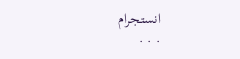انستجرام
. . .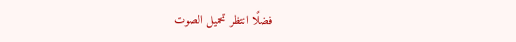فضلًا انتظر تحميل الصوت